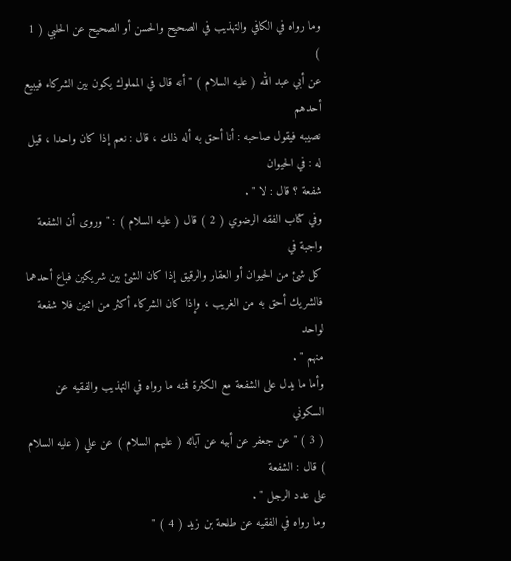وما رواه في الكافي والتهذيب في الصحيح والحسن أو الصحيح عن الحلبي ( 1 )
عن أبي عبد الله ( عليه السلام ) " أنه قال في المملوك يكون بين الشركاء فيبيع أحدهم
نصيبه فيقول صاحبه : أنا أحق به أله ذلك ، قال : نعم إذا كان واحدا ، قيل له : في الحيوان
شفعة ؟ قال : لا " .
وفي كتاب الفقه الرضوي ( 2 ) قال ( عليه السلام ) : " وروى أن الشفعة واجبة في
كل شئ من الحيوان أو العقار والرقيق إذا كان الشئ بين شريكين فباع أحدهما
فالشريك أحق به من الغريب ، وإذا كان الشركاء أكثر من اثنين فلا شفعة لواحد
منهم " .
وأما ما يدل على الشفعة مع الكثرة فمنه ما رواه في التهذيب والفقيه عن السكوني
( 3 ) " عن جعفر عن أبيه عن آبائه ( عليهم السلام ) عن علي ( عليه السلام ) قال : الشفعة
على عدد الرجل " .
وما رواه في الفقيه عن طلحة بن زيد ( 4 ) "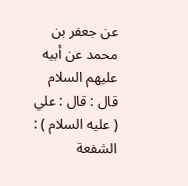عن جعفر بن محمد عن أبيه عليهم السلام
قال : قال : علي ( عليه السلام ) : الشفعة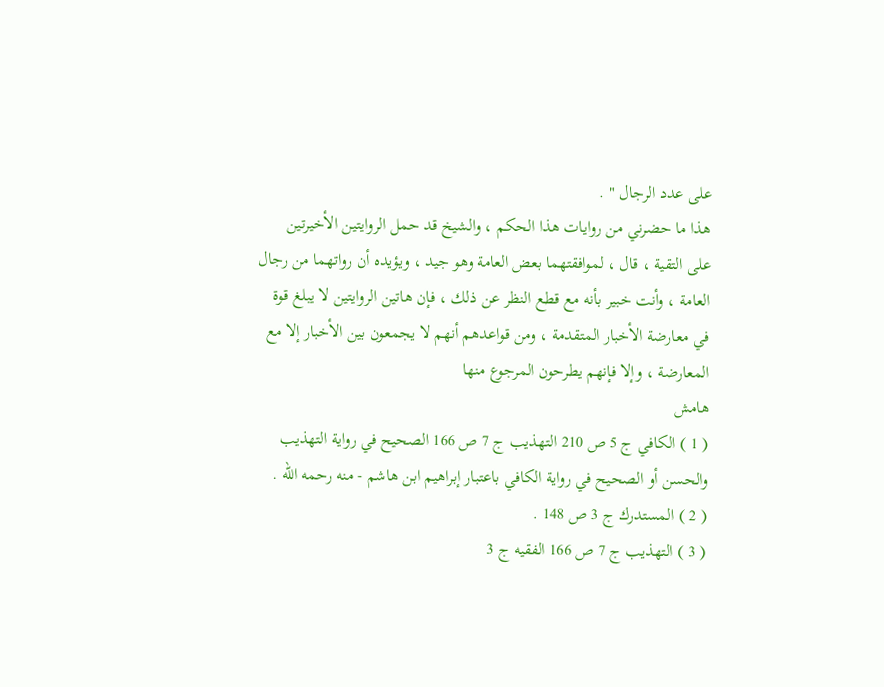على عدد الرجال " .
هذا ما حضرني من روايات هذا الحكم ، والشيخ قد حمل الروايتين الأخيرتين
على التقية ، قال ، لموافقتهما بعض العامة وهو جيد ، ويؤيده أن رواتهما من رجال
العامة ، وأنت خبير بأنه مع قطع النظر عن ذلك ، فإن هاتين الروايتين لا يبلغ قوة
في معارضة الأخبار المتقدمة ، ومن قواعدهم أنهم لا يجمعون بين الأخبار إلا مع
المعارضة ، وإلا فإنهم يطرحون المرجوع منها
هامش
( 1 ) الكافي ج 5 ص 210 التهذيب ج 7 ص 166 الصحيح في رواية التهذيب
والحسن أو الصحيح في رواية الكافي باعتبار إبراهيم ابن هاشم - منه رحمه الله .
( 2 ) المستدرك ج 3 ص 148 .
( 3 ) التهذيب ج 7 ص 166 الفقيه ج 3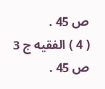ص 45 .
( 4 ) الفقيه ج 3 ص 45 .